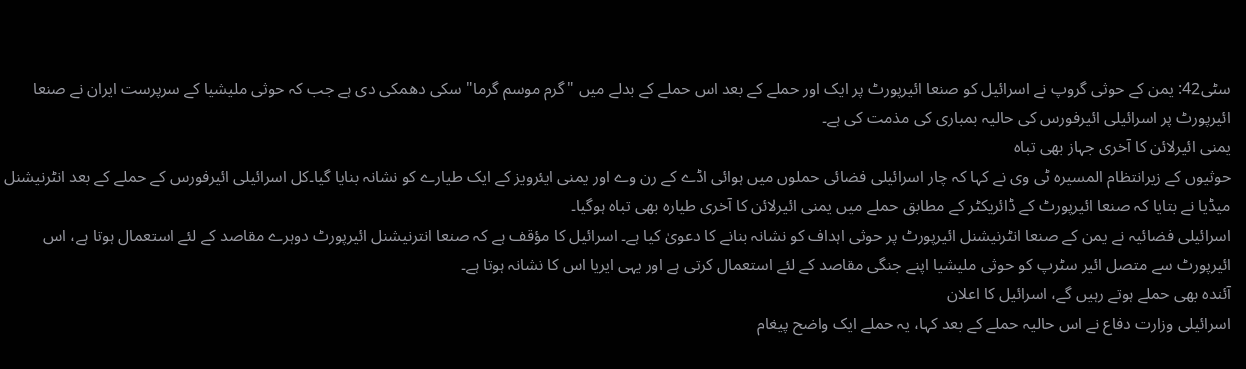سٹی42: یمن کے حوثی گروپ نے اسرائیل کو صنعا ائیرپورٹ پر ایک اور حملے کے بعد اس حملے کے بدلے میں "گرم موسم گرما" سکی دھمکی دی ہے جب کہ حوثی ملیشیا کے سرپرست ایران نے صنعا ائیرپورٹ پر اسرائیلی ائیرفورس کی حالیہ بمباری کی مذمت کی ہے۔
یمنی ائیرلائن کا آخری جہاز بھی تباہ
حوثیوں کے زیرانتظام المسیرہ ٹی وی نے کہا کہ چار اسرائیلی فضائی حملوں میں ہوائی اڈے کے رن وے اور یمنی ایئرویز کے ایک طیارے کو نشانہ بنایا گیا۔کل اسرائیلی ائیرفورس کے حملے کے بعد انٹرنیشنل میڈیا نے بتایا کہ صنعا ائیرپورٹ کے ڈائریکٹر کے مطابق حملے میں یمنی ائیرلائن کا آخری طیارہ بھی تباہ ہوگیا۔
اسرائیلی فضائیہ نے یمن کے صنعا انٹرنیشنل ائیرپورٹ پر حوثی اہداف کو نشانہ بنانے کا دعویٰ کیا ہے۔ اسرائیل کا مؤقف ہے کہ صنعا انترنیشنل ائیرپورٹ دوہرے مقاصد کے لئے استعمال ہوتا ہے، اس ائیرپورٹ سے متصل ائیر سٹرپ کو حوثی ملیشیا اپنے جنگی مقاصد کے لئے استعمال کرتی ہے اور یہی ایریا اس کا نشانہ ہوتا ہے۔
آئندہ بھی حملے ہوتے رہیں گے، اسرائیل کا اعلان
اسرائیلی وزارت دفاع نے اس حالیہ حملے کے بعد کہا، یہ حملے ایک واضح پیغام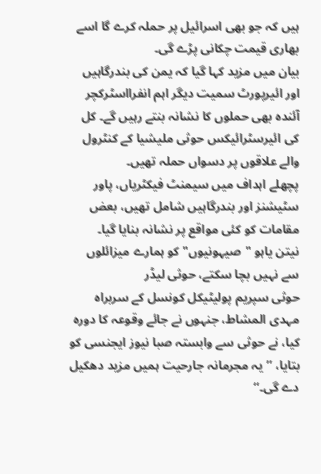ہیں کہ جو بھی اسرائیل پر حملہ کرے گا اسے بھاری قیمت چکانی پڑے گی۔
بیان میں مزید کہا گیا کہ یمن کی بندرگاہیں اور ائیرپورٹ سمیت دیگر اہم انفرااسٹرکچر آئندہ بھی حملوں کا نشانہ بنتے رہیں گے۔ کل کی ائیرسٹرائیکس حوثی ملیشیا کے کنٹرول والے علاقوں پر دسواں حملہ تھیں۔
پچھلے اہداف میں سیمنٹ فیکٹریاں، پاور سٹیشنز اور بندرگاہیں شامل تھیں، بعض مقامات کو کئی مواقع پر نشانہ بنایا گیا۔
نیتن یاہو "صیہونیوں" کو ہمارے میزائلوں سے نہیں بچا سکتے، حوثی لیڈر
حوثی سپریم پولیٹیکل کونسل کے سربراہ مہدی المشاط، جنہوں نے جائے وقوعہ کا دورہ کیا، نے حوثی سے وابستہ صبا نیوز ایجنسی کو بتایا، ’’یہ مجرمانہ جارحیت ہمیں مزید دھکیل دے گی۔‘‘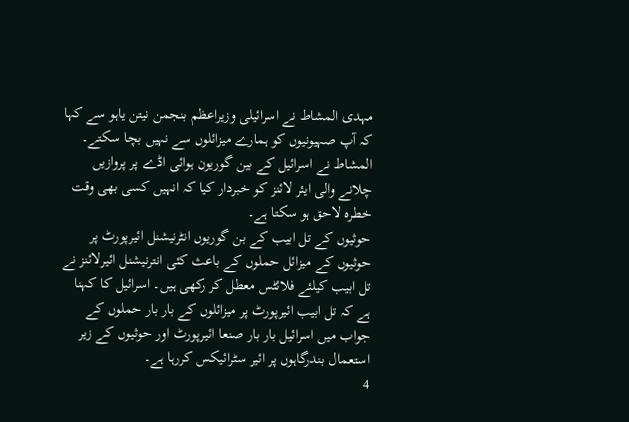مہدی المشاط نے اسرائیلی وزیراعظم بنجمن نیتن یاہو سے کہا کہ آپ صہیونیوں کو ہمارے میزائلوں سے نہیں بچا سکتے۔
المشاط نے اسرائیل کے بین گوریون ہوائی اڈے پر پروازیں چلانے والی ایئر لائنز کو خبردار کیا کہ انہیں کسی بھی وقت خطرہ لاحق ہو سکتا ہے۔
حوثیوں کے تل ابیب کے بن گوریوں انٹرنیشنل ائیرپورٹ پر حوثیوں کے میزائل حملوں کے باعث کئی انترنیشنل ائیرلائنز نے تل ابیب کیلئے فلائٹس معطل کر رکھی ہیں۔ اسرائیل کا کہنا ہے کہ تل ابیب ائیرپورٹ پر میزائلوں کے بار بار حملوں کے جواب میں اسرائیل بار بار صنعا ائیرپورٹ اور حوثیوں کے زیر استعمال بندرگاہوں پر ائیر سٹرائیکس کررہا ہے۔
4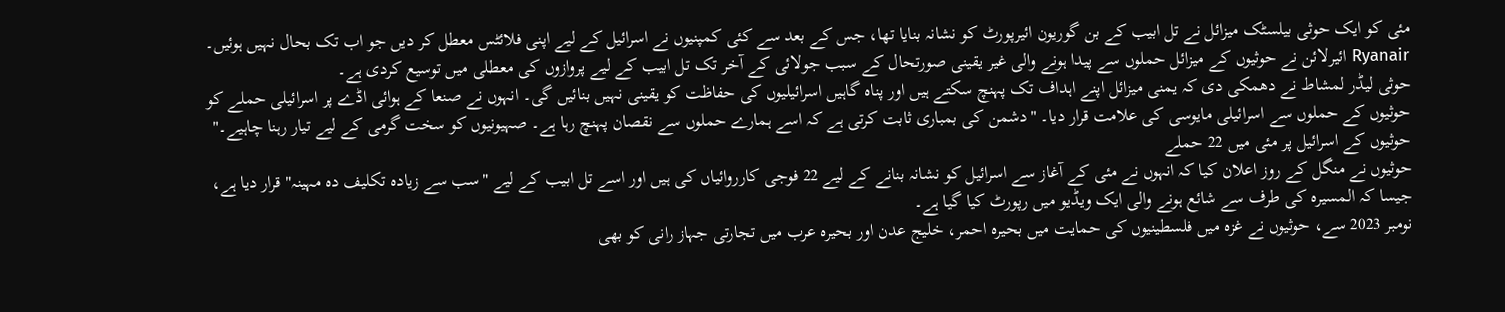مئی کو ایک حوثی بیلسٹک میزائل نے تل ابیب کے بن گوریون ائیرپورٹ کو نشانہ بنایا تھا، جس کے بعد سے کئی کمپنیوں نے اسرائیل کے لیے اپنی فلائٹس معطل کر دیں جو اب تک بحال نہیں ہوئیں۔
Ryanair ائیرلائن نے حوثیوں کے میزائل حملوں سے پیدا ہونے والی غیر یقینی صورتحال کے سبب جولائی کے آخر تک تل ابیب کے لیے پروازوں کی معطلی میں توسیع کردی ہے۔
حوثی لیڈر لمشاط نے دھمکی دی کہ یمنی میزائل اپنے اہداف تک پہنچ سکتے ہیں اور پناہ گاہیں اسرائیلیوں کی حفاظت کو یقینی نہیں بنائیں گی۔ انہوں نے صنعا کے ہوائی اڈے پر اسرائیلی حملے کو حوثیوں کے حملوں سے اسرائیلی مایوسی کی علامت قرار دیا۔ "دشمن کی بمباری ثابت کرتی ہے کہ اسے ہمارے حملوں سے نقصان پہنچ رہا ہے۔ صہیونیوں کو سخت گرمی کے لیے تیار رہنا چاہیے۔"
حوثیوں کے اسرائیل پر مئی میں 22 حملے
حوثیوں نے منگل کے روز اعلان کیا کہ انہوں نے مئی کے آغاز سے اسرائیل کو نشانہ بنانے کے لیے 22 فوجی کارروائیاں کی ہیں اور اسے تل ابیب کے لیے "سب سے زیادہ تکلیف دہ مہینہ" قرار دیا ہے، جیسا کہ المسیرہ کی طرف سے شائع ہونے والی ایک ویڈیو میں رپورٹ کیا گیا ہے۔
نومبر 2023 سے، حوثیوں نے غزہ میں فلسطینیوں کی حمایت میں بحیرہ احمر، خلیج عدن اور بحیرہ عرب میں تجارتی جہاز رانی کو بھی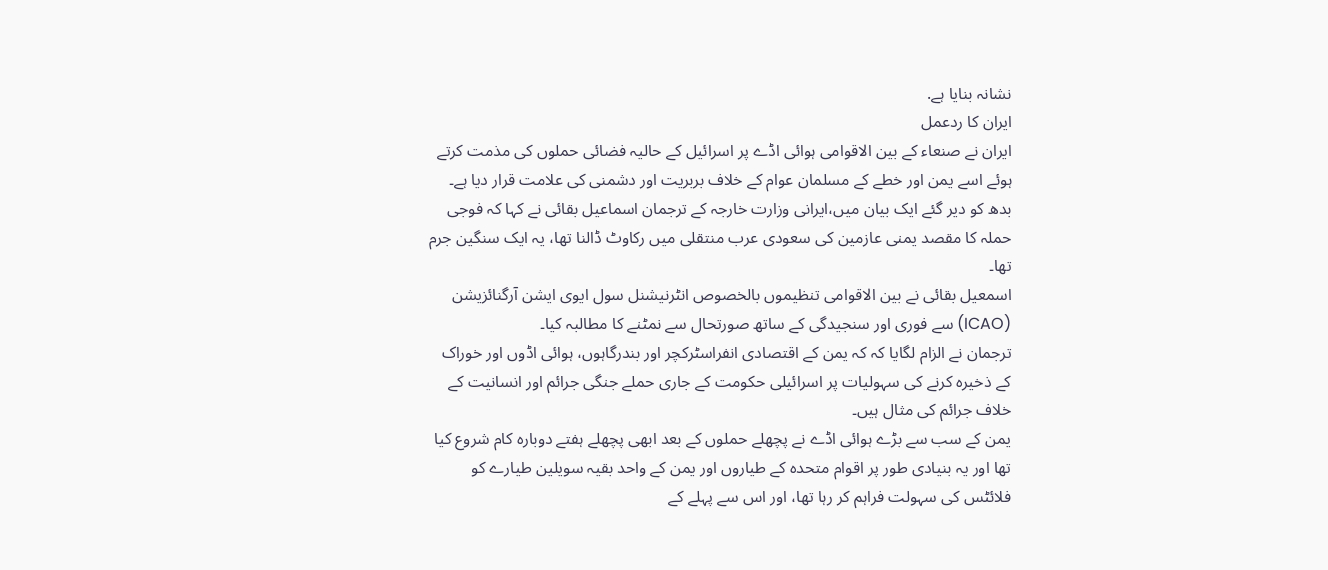نشانہ بنایا ہے.
ایران کا ردعمل
ایران نے صنعاء کے بین الاقوامی ہوائی اڈے پر اسرائیل کے حالیہ فضائی حملوں کی مذمت کرتے ہوئے اسے یمن اور خطے کے مسلمان عوام کے خلاف بربریت اور دشمنی کی علامت قرار دیا ہے۔
بدھ کو دیر گئے ایک بیان میں،ایرانی وزارت خارجہ کے ترجمان اسماعیل بقائی نے کہا کہ فوجی حملہ کا مقصد یمنی عازمین کی سعودی عرب منتقلی میں رکاوٹ ڈالنا تھا، یہ ایک سنگین جرم تھا۔
اسمعیل بقائی نے بین الاقوامی تنظیموں بالخصوص انٹرنیشنل سول ایوی ایشن آرگنائزیشن (ICAO) سے فوری اور سنجیدگی کے ساتھ صورتحال سے نمٹنے کا مطالبہ کیا۔
ترجمان نے الزام لگایا کہ کہ یمن کے اقتصادی انفراسٹرکچر اور بندرگاہوں، ہوائی اڈوں اور خوراک کے ذخیرہ کرنے کی سہولیات پر اسرائیلی حکومت کے جاری حملے جنگی جرائم اور انسانیت کے خلاف جرائم کی مثال ہیں۔
یمن کے سب سے بڑے ہوائی اڈے نے پچھلے حملوں کے بعد ابھی پچھلے ہفتے دوبارہ کام شروع کیا تھا اور یہ بنیادی طور پر اقوام متحدہ کے طیاروں اور یمن کے واحد بقیہ سویلین طیارے کو فلائٹس کی سہولت فراہم کر رہا تھا، اور اس سے پہلے کے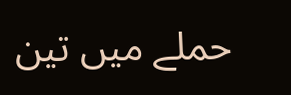حملے میں تین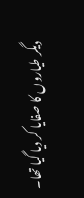دیگر طیاروں کا صفایا کر دیا گیا تھا۔